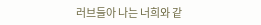러브들아 나는 너희와 같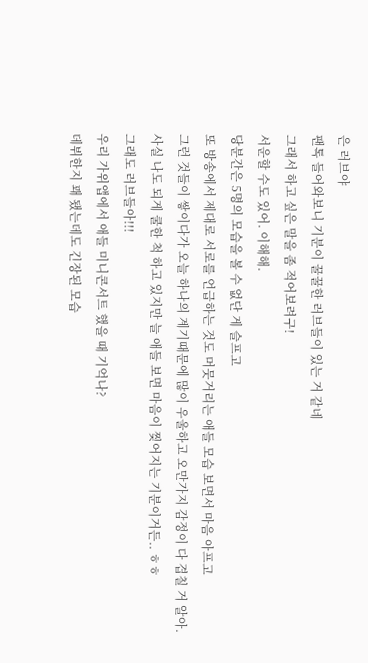은 러브야
팬톡 들어와보니 기분이 꿀꿀한 러브들이 있는 거 같네
그래서 하고 싶은 말을 좀 적어보려구!
서운할 수도 있어. 이해해.
당분간은 5명의 모습을 볼 수 없단 게 슬프고
또 방송에서 제대로 서로를 언급하는 것도 머뭇거리는 애들 모습 보면서 마음 아프고
그런 것들이 쌓이다가 오늘 하나의 계기때문에 많이 우울하고 오만가지 감정이 다 겹칠 거 알아.
사실 나도 되게 쿨한 척 하고 있지만 늘 애들 보면 마음이 찢어지는 기분이거든.. ㅎㅎ
그래도 러브들아!!!
우리 가위앱에서 애들 미니콘서트 했을 때 기억나?
데뷔한지 꽤 됐는데도 긴장된 모습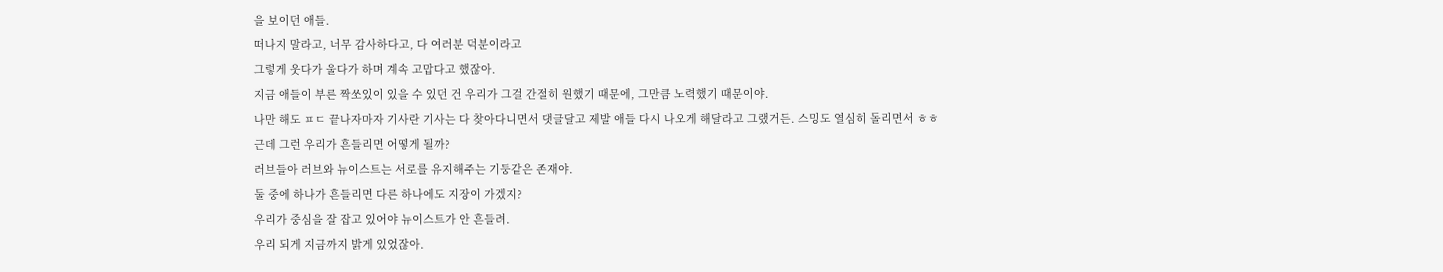을 보이던 애들.
떠나지 말라고, 너무 감사하다고, 다 여러분 덕분이라고
그렇게 웃다가 울다가 하며 계속 고맙다고 했잖아.
지금 애들이 부른 짝쏘있이 있을 수 있던 건 우리가 그걸 간절히 원했기 때문에, 그만큼 노력했기 때문이야.
나만 해도 ㅍㄷ 끝나자마자 기사란 기사는 다 찾아다니면서 댓글달고 제발 애들 다시 나오게 해달라고 그랬거든. 스밍도 열심히 돌리면서 ㅎㅎ
근데 그런 우리가 흔들리면 어떻게 될까?
러브들아 러브와 뉴이스트는 서로를 유지해주는 기둥같은 존재야.
둘 중에 하나가 흔들리면 다른 하나에도 지장이 가겠지?
우리가 중심을 잘 잡고 있어야 뉴이스트가 안 흔들려.
우리 되게 지금까지 밝게 있었잖아.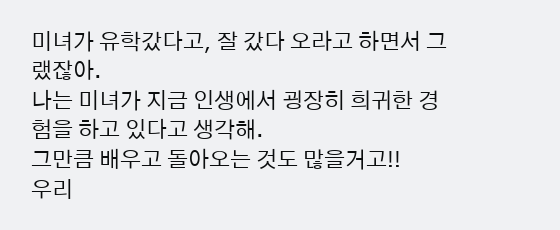미녀가 유학갔다고, 잘 갔다 오라고 하면서 그랬잖아.
나는 미녀가 지금 인생에서 굉장히 희귀한 경험을 하고 있다고 생각해.
그만큼 배우고 돌아오는 것도 많을거고!!
우리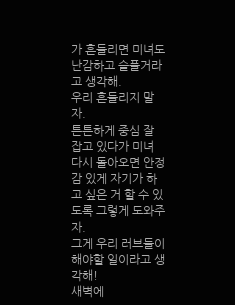가 흔들리면 미녀도 난감하고 슬플거라고 생각해.
우리 흔들리지 말자.
튼튼하게 중심 잘 잡고 있다가 미녀 다시 돌아오면 안정감 있게 자기가 하고 싶은 거 할 수 있도록 그렇게 도와주자.
그게 우리 러브들이 해야할 일이라고 생각해!
새벽에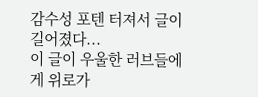감수성 포텐 터져서 글이 길어졌다...
이 글이 우울한 러브들에게 위로가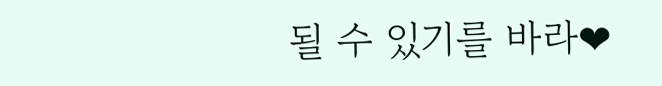될 수 있기를 바라❤